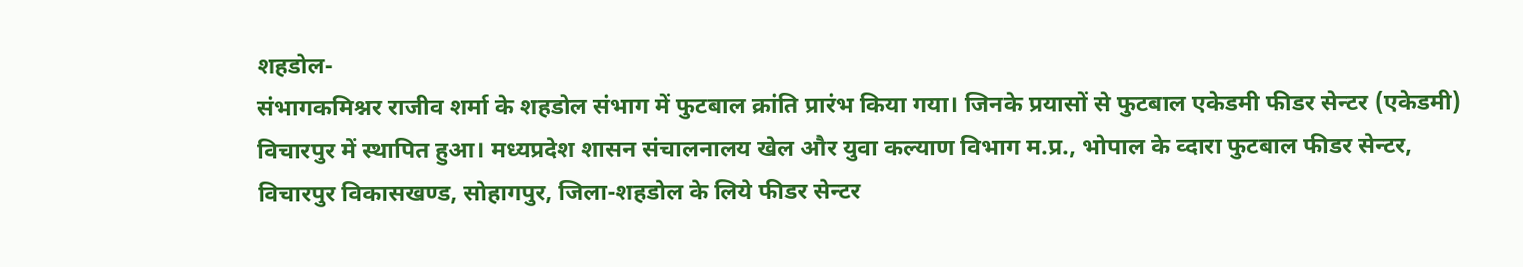शहडोल-
संभागकमिश्नर राजीव शर्मा के शहडोल संभाग में फुटबाल क्रांति प्रारंभ किया गया। जिनके प्रयासों से फुटबाल एकेडमी फीडर सेन्टर (एकेडमी) विचारपुर में स्थापित हुआ। मध्यप्रदेश शासन संचालनालय खेल और युवा कल्याण विभाग म.प्र., भोपाल के व्दारा फुटबाल फीडर सेन्टर, विचारपुर विकासखण्ड, सोहागपुर, जिला-शहडोल के लिये फीडर सेन्टर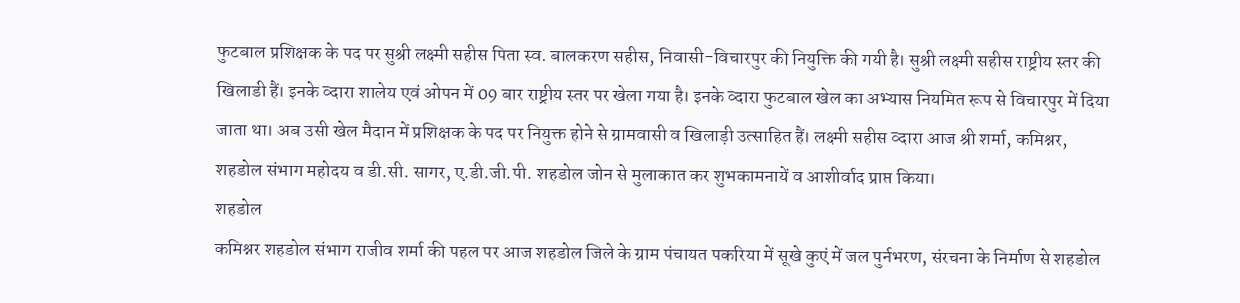फुटबाल प्रशिक्षक के पद पर सुश्री लक्ष्मी सहीस पिता स्व. बालकरण सहीस, निवासी-विचारपुर की नियुक्ति की गयी है। सुश्री लक्ष्मी सहीस राष्ट्रीय स्तर की खिलाडी हैं। इनके व्दारा शालेय एवं ओपन में 09 बार राष्ट्रीय स्तर पर खेला गया है। इनके व्दारा फुटबाल खेल का अभ्यास नियमित रूप से विचारपुर में दिया जाता था। अब उसी खेल मैदान में प्रशिक्षक के पद पर नियुक्त होने से ग्रामवासी व खिलाड़ी उत्साहित हैं। लक्ष्मी सहीस व्दारा आज श्री शर्मा, कमिश्नर, शहडोल संभाग महोदय व डी.सी. सागर, ए.डी.जी.पी. शहडोल जोन से मुलाकात कर शुभकामनायें व आशीर्वाद प्राप्त किया।
शहडोल
कमिश्नर शहडोल संभाग राजीव शर्मा की पहल पर आज शहडोल जिले के ग्राम पंचायत पकरिया में सूखे कुएं में जल पुर्नभरण, संरचना के निर्माण से शहडोल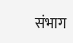संभाग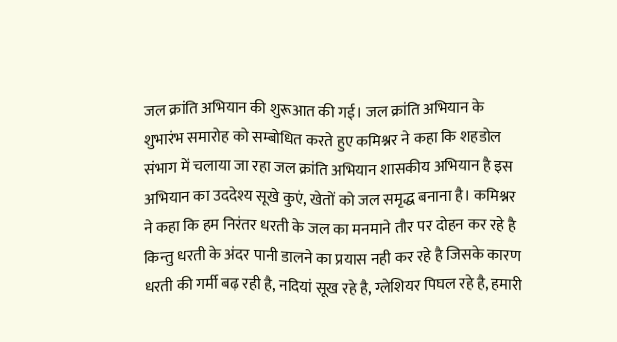जल क्रांति अभियान की शुरूआत की गई। जल क्रांति अभियान के शुभारंभ समारोह को सम्बोधित करते हुए कमिश्नर ने कहा कि शहडोल संभाग में चलाया जा रहा जल क्रांति अभियान शासकीय अभियान है इस अभियान का उददेश्य सूखे कुएं, खेतों को जल समृद्ध बनाना है। कमिश्नर ने कहा कि हम निरंतर धरती के जल का मनमाने तौर पर दोहन कर रहे है किन्तु धरती के अंदर पानी डालने का प्रयास नही कर रहे है जिसके कारण धरती की गर्मी बढ़ रही है, नदियां सूख रहे है, ग्लेशियर पिघल रहे है, हमारी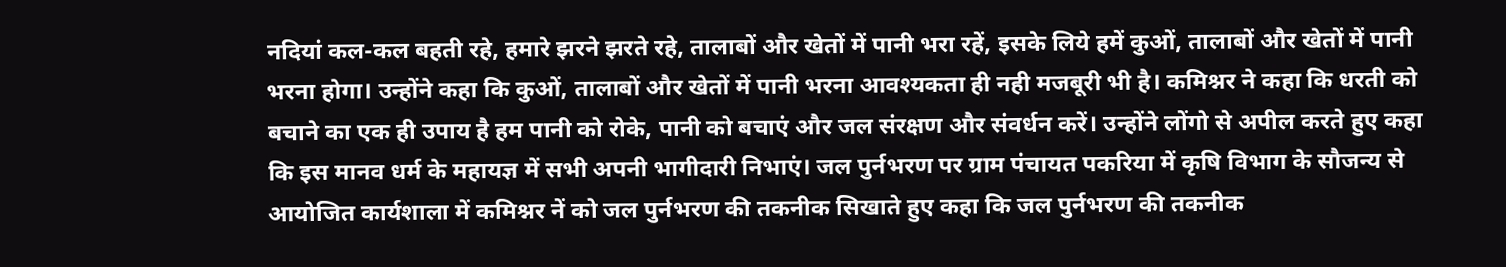नदियां कल-कल बहती रहे, हमारे झरने झरते रहे, तालाबों और खेतों में पानी भरा रहें, इसके लिये हमें कुओं, तालाबों और खेतों में पानी भरना होगा। उन्होंने कहा कि कुओं, तालाबों और खेतों में पानी भरना आवश्यकता ही नही मजबूरी भी है। कमिश्नर ने कहा कि धरती को बचाने का एक ही उपाय है हम पानी को रोके, पानी को बचाएं और जल संरक्षण और संवर्धन करें। उन्होंने लोंगो से अपील करते हुए कहा कि इस मानव धर्म के महायज्ञ में सभी अपनी भागीदारी निभाएं। जल पुर्नभरण पर ग्राम पंचायत पकरिया में कृषि विभाग के सौजन्य से आयोजित कार्यशाला में कमिश्नर नें को जल पुर्नभरण की तकनीक सिखाते हुए कहा कि जल पुर्नभरण की तकनीक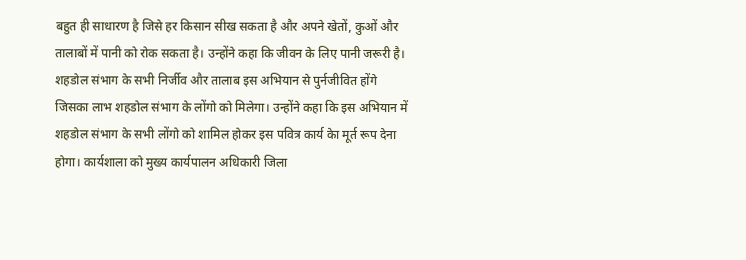बहुत ही साधारण है जिसे हर किसान सीख सकता है और अपने खेतों, कुओं और तालाबों में पानी को रोक सकता है। उन्होंने कहा कि जीवन के लिए पानी जरूरी है। शहडोल संभाग के सभी निर्जीव और तालाब इस अभियान से पुर्नजीवित होंगे जिसका लाभ शहडोल संभाग के लोंगो को मिलेगा। उन्होंने कहा कि इस अभियान में शहडोल संभाग के सभी लोंगो को शामिल होकर इस पवित्र कार्य केा मूर्त रूप देना होगा। कार्यशाला को मुख्य कार्यपालन अधिकारी जिला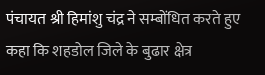पंचायत श्री हिमांशु चंद्र ने सम्बोंधित करते हुए कहा कि शहडोल जिले के बुढार क्षेत्र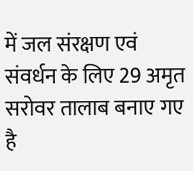में जल संरक्षण एवं संवर्धन के लिए 29 अमृत सरोवर तालाब बनाए गए है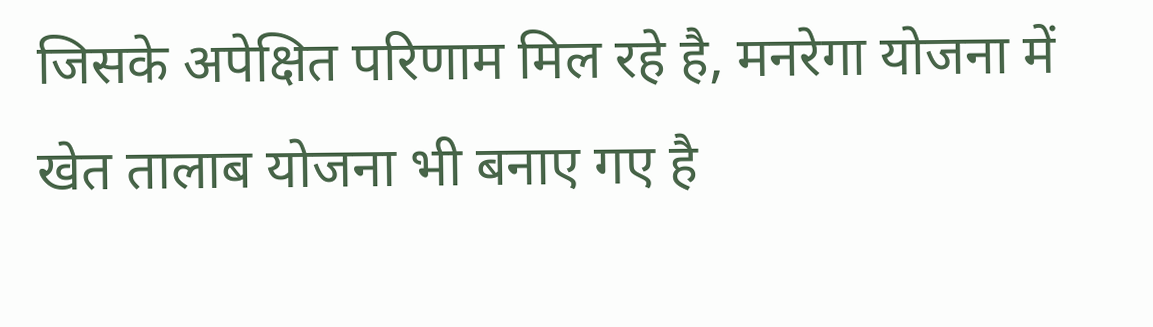जिसके अपेक्षित परिणाम मिल रहे है, मनरेगा योजना में खेत तालाब योजना भी बनाए गए है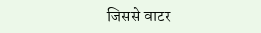जिससे वाटर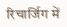रिचार्जिग में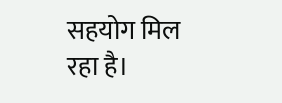सहयोग मिल रहा है।